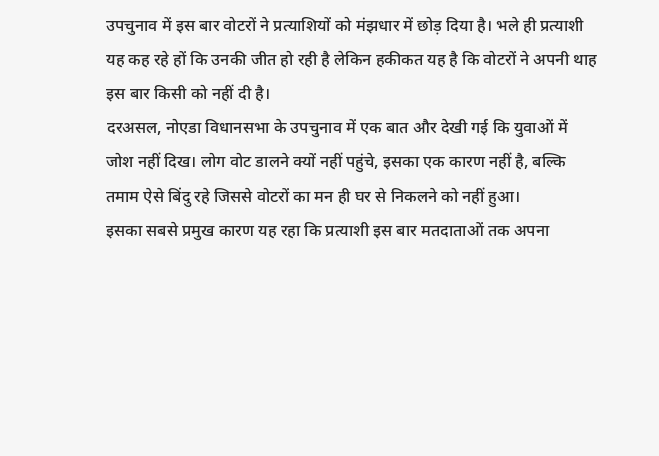उपचुनाव में इस बार वोटरों ने प्रत्याशियों को मंझधार में छोड़ दिया है। भले ही प्रत्याशी यह कह रहे हों कि उनकी जीत हो रही है लेकिन हकीकत यह है कि वोटरों ने अपनी थाह इस बार किसी को नहीं दी है।
दरअसल, नोएडा विधानसभा के उपचुनाव में एक बात और देखी गई कि युवाओं में जोश नहीं दिख। लोग वोट डालने क्यों नहीं पहुंचे, इसका एक कारण नहीं है, बल्कि तमाम ऐसे बिंदु रहे जिससे वोटरों का मन ही घर से निकलने को नहीं हुआ।
इसका सबसे प्रमुख कारण यह रहा कि प्रत्याशी इस बार मतदाताओं तक अपना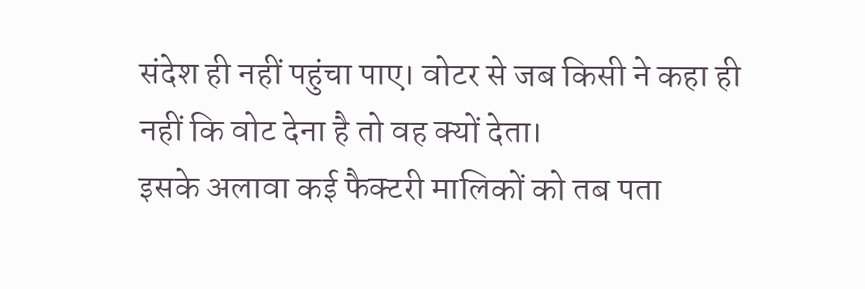संदेश ही नहीं पहुंचा पाए। वोटर से जब किसी ने कहा ही नहीं कि वोट देना है तो वह क्यों देता।
इसके अलावा कई फैक्टरी मालिकों को तब पता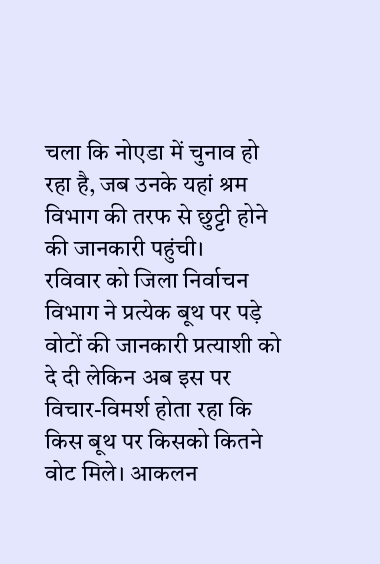चला कि नोएडा में चुनाव हो रहा है, जब उनके यहां श्रम विभाग की तरफ से छुट्टी होने की जानकारी पहुंची।
रविवार को जिला निर्वाचन विभाग ने प्रत्येक बूथ पर पड़े वोटों की जानकारी प्रत्याशी को दे दी लेकिन अब इस पर विचार-विमर्श होता रहा कि किस बूथ पर किसको कितने वोट मिले। आकलन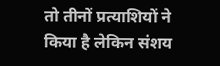तो तीनों प्रत्याशियों ने किया है लेकिन संशय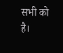सभी को है।